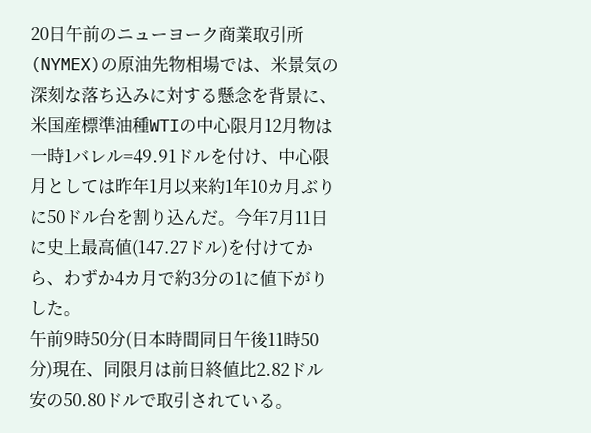20日午前のニューヨーク商業取引所(NYMEX)の原油先物相場では、米景気の深刻な落ち込みに対する懸念を背景に、米国産標準油種WTIの中心限月12月物は一時1バレル=49.91ドルを付け、中心限月としては昨年1月以来約1年10カ月ぶりに50ドル台を割り込んだ。今年7月11日に史上最高値(147.27ドル)を付けてから、わずか4カ月で約3分の1に値下がりした。
午前9時50分(日本時間同日午後11時50分)現在、同限月は前日終値比2.82ドル安の50.80ドルで取引されている。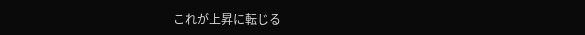これが上昇に転じる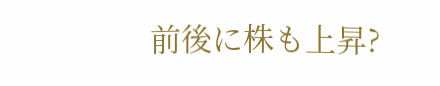前後に株も上昇?